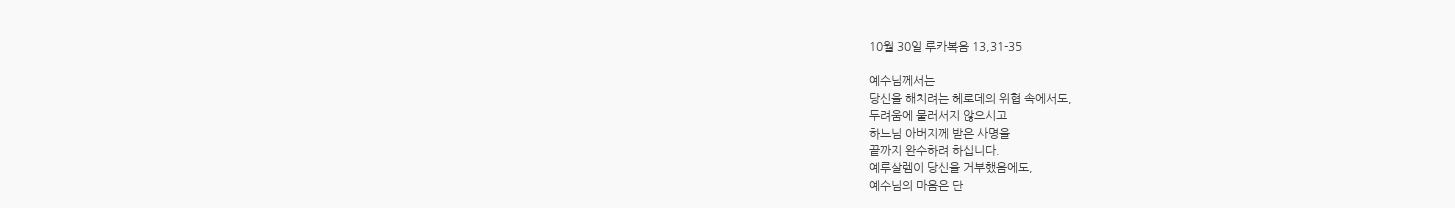10월 30일 루카복음 13,31-35

예수님께서는
당신을 해치려는 헤로데의 위협 속에서도,
두려움에 물러서지 않으시고
하느님 아버지께 받은 사명을
끝까지 완수하려 하십니다.
예루살렘이 당신을 거부했음에도,
예수님의 마음은 단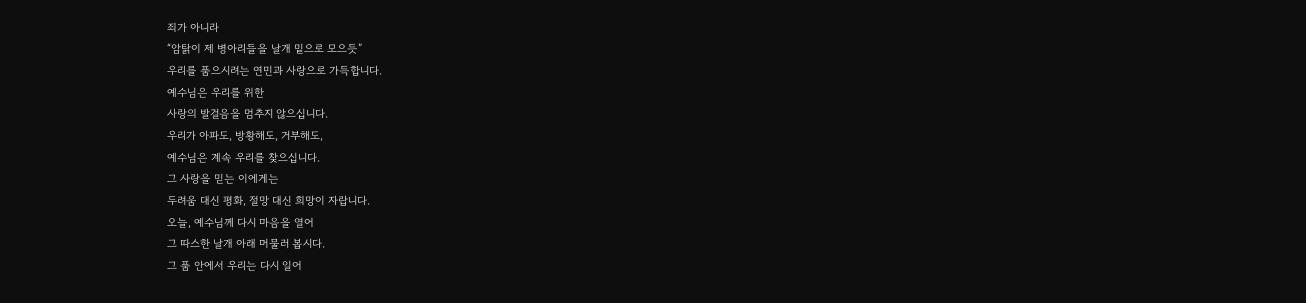죄가 아니라
“암탉이 제 병아리들을 날개 밑으로 모으듯”
우리를 품으시려는 연민과 사랑으로 가득합니다.
예수님은 우리를 위한
사랑의 발걸음을 멈추지 않으십니다.
우리가 아파도, 방황해도, 거부해도,
예수님은 계속 우리를 찾으십니다.
그 사랑을 믿는 이에게는
두려움 대신 평화, 절망 대신 희망이 자랍니다.
오늘, 예수님께 다시 마음을 열어
그 따스한 날개 아래 머물러 봅시다.
그 품 안에서 우리는 다시 일어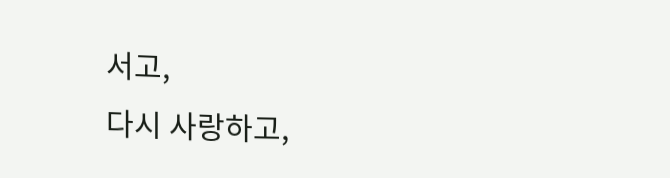서고,
다시 사랑하고,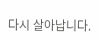다시 살아납니다.